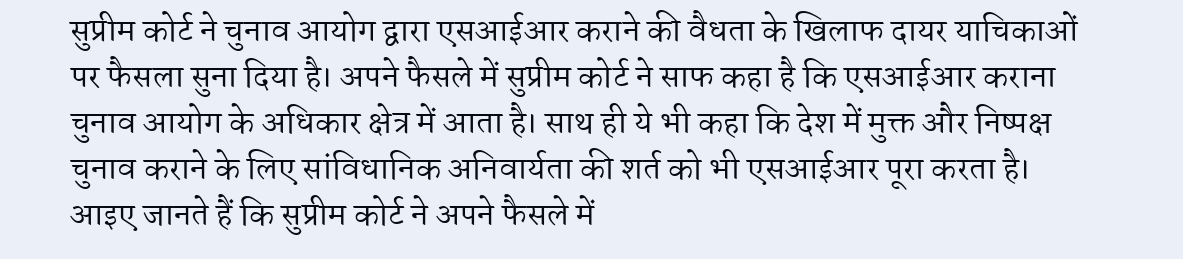सुप्रीम कोर्ट ने चुनाव आयोग द्वारा एसआईआर कराने की वैधता के खिलाफ दायर याचिकाओं पर फैसला सुना दिया है। अपने फैसले में सुप्रीम कोर्ट ने साफ कहा है कि एसआईआर कराना चुनाव आयोग के अधिकार क्षेत्र में आता है। साथ ही ये भी कहा कि देश में मुक्त और निष्पक्ष चुनाव कराने के लिए सांविधानिक अनिवार्यता की शर्त को भी एसआईआर पूरा करता है। आइए जानते हैं कि सुप्रीम कोर्ट ने अपने फैसले में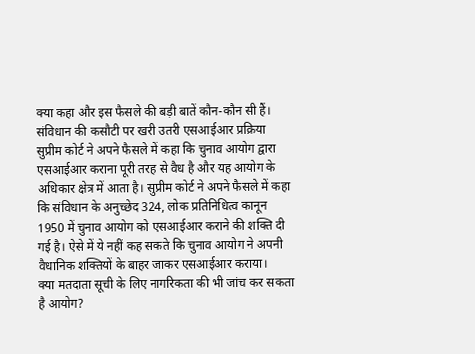क्या कहा और इस फैसले की बड़ी बातें कौन-कौन सी हैं।
संविधान की कसौटी पर खरी उतरी एसआईआर प्रक्रिया
सुप्रीम कोर्ट ने अपने फैसले में कहा कि चुनाव आयोग द्वारा एसआईआर कराना पूरी तरह से वैध है और यह आयोग के अधिकार क्षेत्र में आता है। सुप्रीम कोर्ट ने अपने फैसले में कहा कि संविधान के अनुच्छेद 324, लोक प्रतिनिधित्व कानून 1950 में चुनाव आयोग को एसआईआर कराने की शक्ति दी गई है। ऐसे में ये नहीं कह सकते कि चुनाव आयोग ने अपनी वैधानिक शक्तियों के बाहर जाकर एसआईआर कराया।
क्या मतदाता सूची के लिए नागरिकता की भी जांच कर सकता है आयोग?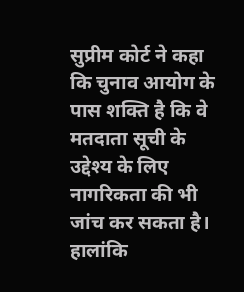सुप्रीम कोर्ट ने कहा कि चुनाव आयोग के पास शक्ति है कि वे मतदाता सूची के उद्देश्य के लिए नागरिकता की भी जांच कर सकता है। हालांकि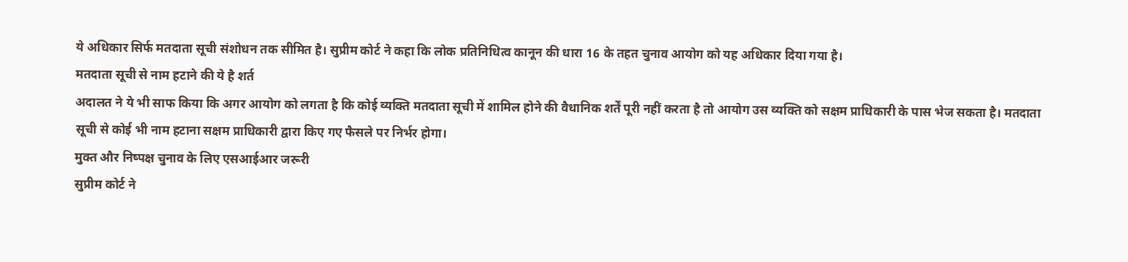ये अधिकार सिर्फ मतदाता सूची संशोधन तक सीमित है। सुप्रीम कोर्ट ने कहा कि लोक प्रतिनिधित्व कानून की धारा 16 के तहत चुनाव आयोग को यह अधिकार दिया गया है।
मतदाता सूची से नाम हटाने की ये है शर्त
अदालत ने ये भी साफ किया कि अगर आयोग को लगता है कि कोई व्यक्ति मतदाता सूची में शामिल होने की वैधानिक शर्तें पूरी नहीं करता है तो आयोग उस व्यक्ति को सक्षम प्राधिकारी के पास भेज सकता है। मतदाता सूची से कोई भी नाम हटाना सक्षम प्राधिकारी द्वारा किए गए फैसले पर निर्भर होगा।
मुक्त और निष्पक्ष चुनाव के लिए एसआईआर जरूरी
सुप्रीम कोर्ट ने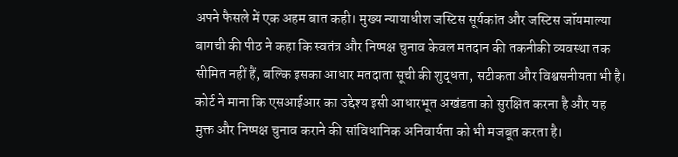अपने फैसले में एक अहम बात कही। मुख्य न्यायाधीश जस्टिस सूर्यकांत और जस्टिस जॉयमाल्या बागची की पीठ ने कहा कि स्वतंत्र और निष्पक्ष चुनाव केवल मतदान की तकनीकी व्यवस्था तक सीमित नहीं हैं, बल्कि इसका आधार मतदाता सूची की शुद्धता, सटीकता और विश्वसनीयता भी है। कोर्ट ने माना कि एसआईआर का उद्देश्य इसी आधारभूत अखंडता को सुरक्षित करना है और यह मुक्त और निष्पक्ष चुनाव कराने की सांविधानिक अनिवार्यता को भी मजबूत करता है।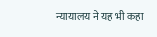न्यायालय ने यह भी कहा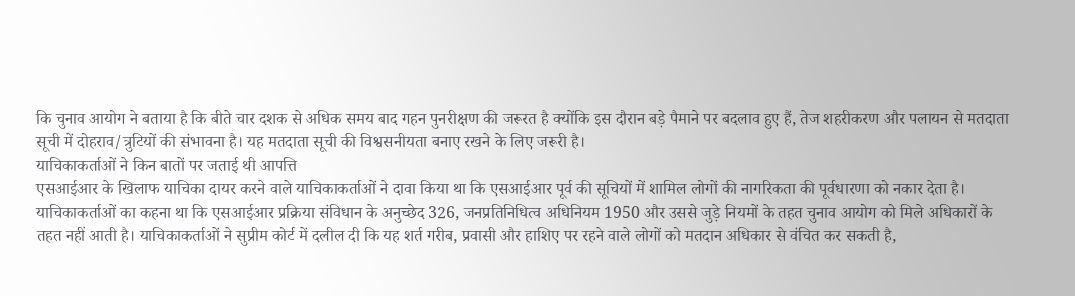कि चुनाव आयोग ने बताया है कि बीते चार दशक से अधिक समय बाद गहन पुनरीक्षण की जरूरत है क्योंकि इस दौरान बड़े पैमाने पर बदलाव हुए हैं, तेज शहरीकरण और पलायन से मतदाता सूची में दोहराव/त्रुटियों की संभावना है। यह मतदाता सूची की विश्वसनीयता बनाए रखने के लिए जरूरी है।
याचिकाकर्ताओं ने किन बातों पर जताई थी आपत्ति
एसआईआर के खिलाफ याचिका दायर करने वाले याचिकाकर्ताओं ने दावा किया था कि एसआईआर पूर्व की सूचियों में शामिल लोगों की नागरिकता की पूर्वधारणा को नकार देता है। याचिकाकर्ताओं का कहना था कि एसआईआर प्रक्रिया संविधान के अनुच्छेद 326, जनप्रतिनिधित्व अधिनियम 1950 और उससे जुड़े नियमों के तहत चुनाव आयोग को मिले अधिकारों के तहत नहीं आती है। याचिकाकर्ताओं ने सुप्रीम कोर्ट में दलील दी कि यह शर्त गरीब, प्रवासी और हाशिए पर रहने वाले लोगों को मतदान अधिकार से वंचित कर सकती है,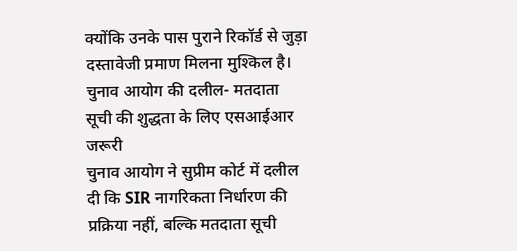क्योंकि उनके पास पुराने रिकॉर्ड से जुड़ा दस्तावेजी प्रमाण मिलना मुश्किल है।
चुनाव आयोग की दलील- मतदाता सूची की शुद्धता के लिए एसआईआर जरूरी
चुनाव आयोग ने सुप्रीम कोर्ट में दलील दी कि SIR नागरिकता निर्धारण की प्रक्रिया नहीं, बल्कि मतदाता सूची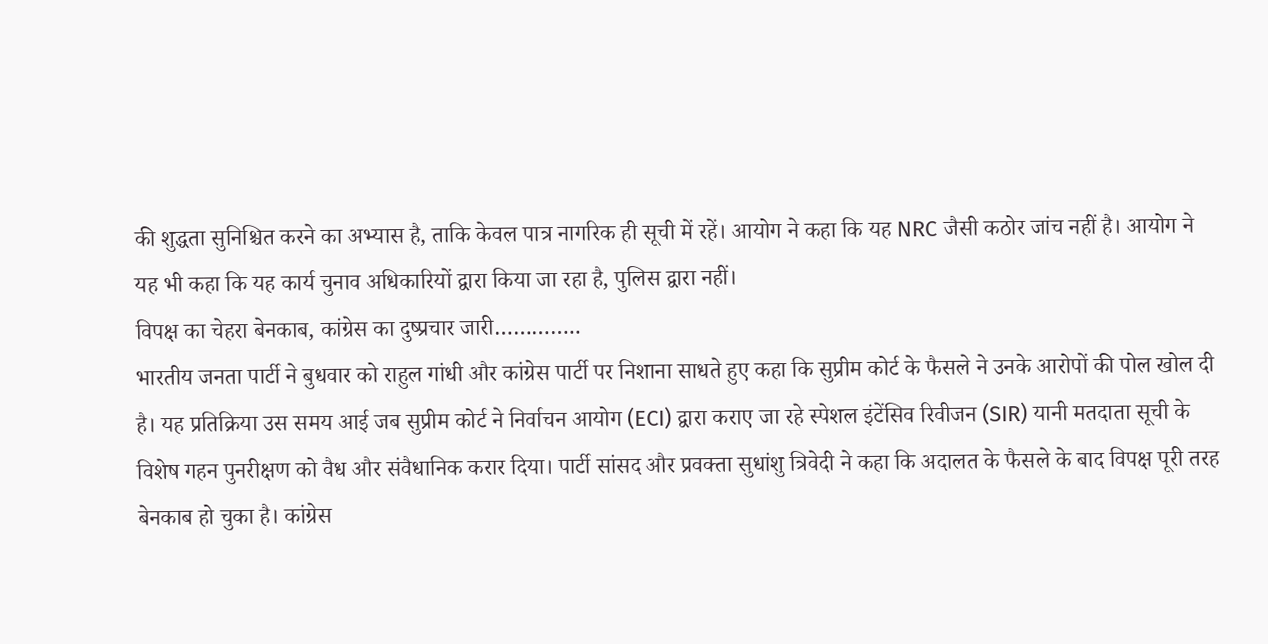की शुद्धता सुनिश्चित करने का अभ्यास है, ताकि केवल पात्र नागरिक ही सूची में रहें। आयोग ने कहा कि यह NRC जैसी कठोर जांच नहीं है। आयोग ने यह भी कहा कि यह कार्य चुनाव अधिकारियों द्वारा किया जा रहा है, पुलिस द्वारा नहीं।
विपक्ष का चेहरा बेनकाब, कांग्रेस का दुष्प्रचार जारी…………..
भारतीय जनता पार्टी ने बुधवार को राहुल गांधी और कांग्रेस पार्टी पर निशाना साधते हुए कहा कि सुप्रीम कोर्ट के फैसले ने उनके आरोपों की पोल खोल दी है। यह प्रतिक्रिया उस समय आई जब सुप्रीम कोर्ट ने निर्वाचन आयोग (ECI) द्वारा कराए जा रहे स्पेशल इंटेंसिव रिवीजन (SIR) यानी मतदाता सूची के विशेष गहन पुनरीक्षण को वैध और संवैधानिक करार दिया। पार्टी सांसद और प्रवक्ता सुधांशु त्रिवेदी ने कहा कि अदालत के फैसले के बाद विपक्ष पूरी तरह बेनकाब हो चुका है। कांग्रेस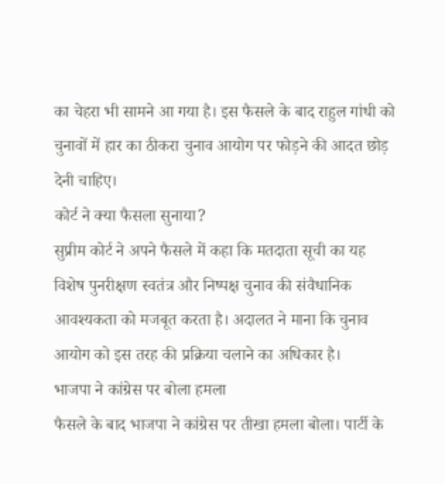का चेहरा भी सामने आ गया है। इस फैसले के बाद राहुल गांधी को चुनावों में हार का ठीकरा चुनाव आयोग पर फोड़ने की आदत छोड़ देनी चाहिए।
कोर्ट ने क्या फैसला सुनाया?
सुप्रीम कोर्ट ने अपने फैसले में कहा कि मतदाता सूची का यह विशेष पुनरीक्षण स्वतंत्र और निष्पक्ष चुनाव की संवैधानिक आवश्यकता को मजबूत करता है। अदालत ने माना कि चुनाव आयोग को इस तरह की प्रक्रिया चलाने का अधिकार है।
भाजपा ने कांग्रेस पर बोला हमला
फैसले के बाद भाजपा ने कांग्रेस पर तीखा हमला बोला। पार्टी के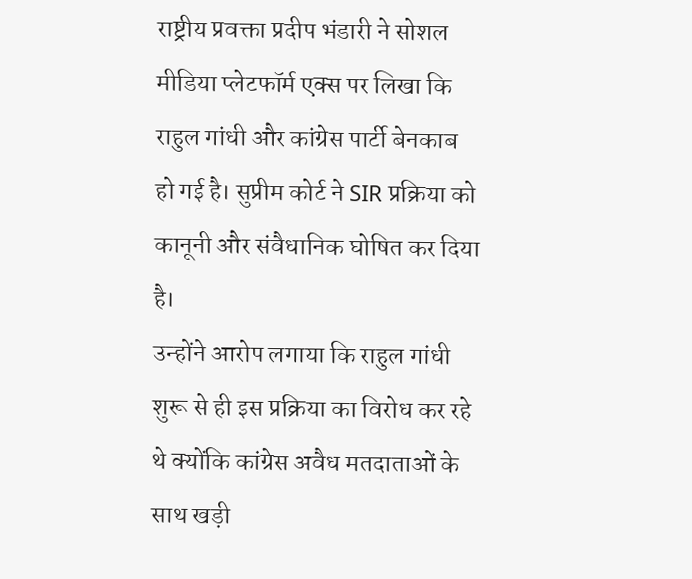राष्ट्रीय प्रवक्ता प्रदीप भंडारी ने सोशल मीडिया प्लेटफॉर्म एक्स पर लिखा कि राहुल गांधी और कांग्रेस पार्टी बेनकाब हो गई है। सुप्रीम कोर्ट ने SIR प्रक्रिया को कानूनी और संवैधानिक घोषित कर दिया है।
उन्होंने आरोप लगाया कि राहुल गांधी शुरू से ही इस प्रक्रिया का विरोध कर रहे थे क्योंकि कांग्रेस अवैध मतदाताओं के साथ खड़ी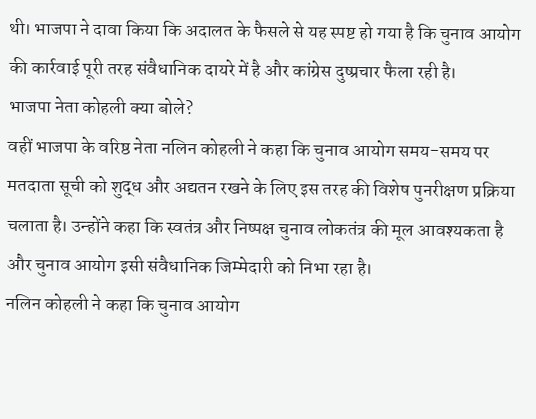थी। भाजपा ने दावा किया कि अदालत के फैसले से यह स्पष्ट हो गया है कि चुनाव आयोग की कार्रवाई पूरी तरह संवैधानिक दायरे में है और कांग्रेस दुष्प्रचार फैला रही है।
भाजपा नेता कोहली क्या बोले?
वहीं भाजपा के वरिष्ठ नेता नलिन कोहली ने कहा कि चुनाव आयोग समय-समय पर मतदाता सूची को शुद्ध और अद्यतन रखने के लिए इस तरह की विशेष पुनरीक्षण प्रक्रिया चलाता है। उन्होंने कहा कि स्वतंत्र और निष्पक्ष चुनाव लोकतंत्र की मूल आवश्यकता है और चुनाव आयोग इसी संवैधानिक जिम्मेदारी को निभा रहा है।
नलिन कोहली ने कहा कि चुनाव आयोग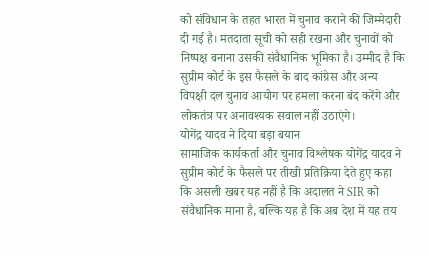को संविधान के तहत भारत में चुनाव कराने की जिम्मेदारी दी गई है। मतदाता सूची को सही रखना और चुनावों को निष्पक्ष बनाना उसकी संवैधानिक भूमिका है। उम्मीद है कि सुप्रीम कोर्ट के इस फैसले के बाद कांग्रेस और अन्य विपक्षी दल चुनाव आयोग पर हमला करना बंद करेंगे और लोकतंत्र पर अनावश्यक सवाल नहीं उठाएंगे।
योगेंद्र यादव ने दिया बड़ा बयान
सामाजिक कार्यकर्ता और चुनाव विश्लेषक योगेंद्र यादव ने सुप्रीम कोर्ट के फैसले पर तीखी प्रतिक्रिया देते हुए कहा कि असली खबर यह नहीं है कि अदालत ने SIR को संवैधानिक माना है, बल्कि यह है कि अब देश में यह तय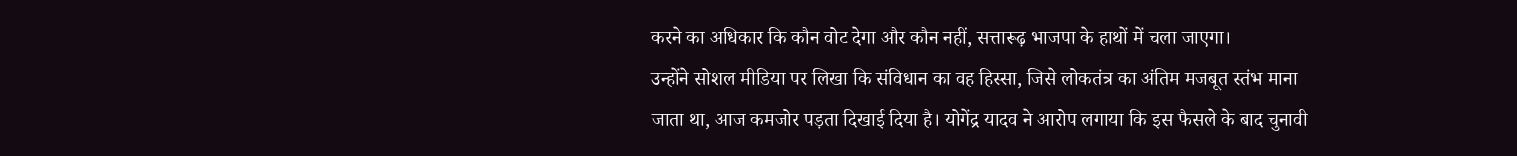करने का अधिकार कि कौन वोट देगा और कौन नहीं, सत्तारूढ़ भाजपा के हाथों में चला जाएगा।
उन्होंने सोशल मीडिया पर लिखा कि संविधान का वह हिस्सा, जिसे लोकतंत्र का अंतिम मजबूत स्तंभ माना जाता था, आज कमजोर पड़ता दिखाई दिया है। योगेंद्र यादव ने आरोप लगाया कि इस फैसले के बाद चुनावी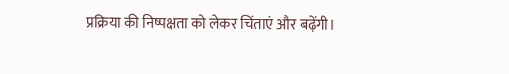प्रक्रिया की निष्पक्षता को लेकर चिंताएं और बढ़ेंगी।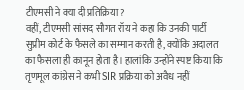टीएमसी ने क्या दी प्रतिक्रिया?
वहीं, टीएमसी सांसद सौगत रॉय ने कहा कि उनकी पार्टी सुप्रीम कोर्ट के फैसले का सम्मान करती है, क्योंकि अदालत का फैसला ही कानून होता है। हालांकि उन्होंने स्पष्ट किया कि तृणमूल कांग्रेस ने कभी SIR प्रक्रिया को अवैध नहीं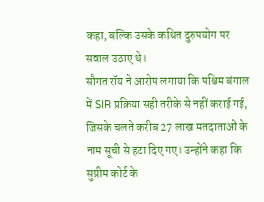कहा, बल्कि उसके कथित दुरुपयोग पर सवाल उठाए थे।
सौगत रॉय ने आरोप लगाया कि पश्चिम बंगाल में SIR प्रक्रिया सही तरीके से नहीं कराई गई, जिसके चलते करीब 27 लाख मतदाताओं के नाम सूची से हटा दिए गए। उन्होंने कहा कि सुप्रीम कोर्ट के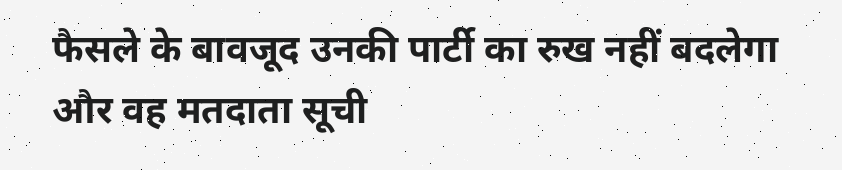फैसले के बावजूद उनकी पार्टी का रुख नहीं बदलेगा और वह मतदाता सूची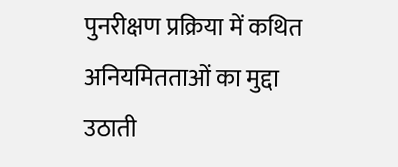पुनरीक्षण प्रक्रिया में कथित अनियमितताओं का मुद्दा उठाती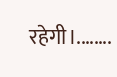रहेगी।.…….